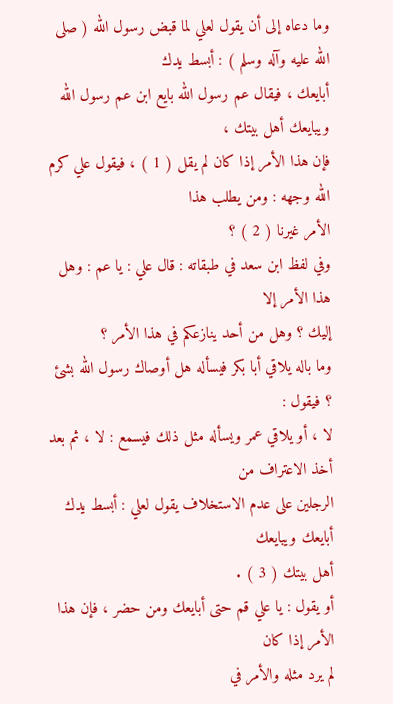وما دعاه إلى أن يقول لعلي لما قبض رسول الله ( صلى الله عليه وآله وسلم ) : أبسط يدك
أبايعك ، فيقال عم رسول الله بايع ابن عم رسول الله ويبايعك أهل بيتك ،
فإن هذا الأمر إذا كان لم يقل ( 1 ) ، فيقول علي كرم الله وجهه : ومن يطلب هذا
الأمر غيرنا ( 2 ) ؟
وفي لفظ ابن سعد في طبقاته : قال علي : يا عم : وهل هذا الأمر إلا
إليك ؟ وهل من أحد ينازعكم في هذا الأمر ؟
وما باله يلاقي أبا بكر فيسأله هل أوصاك رسول الله بشئ ؟ فيقول :
لا ، أو يلاقي عمر ويسأله مثل ذلك فيسمع : لا ، ثم بعد أخذ الاعتراف من
الرجلين على عدم الاستخلاف يقول لعلي : أبسط يدك أبايعك ويبايعك
أهل بيتك ( 3 ) .
أو يقول : يا علي قم حتى أبايعك ومن حضر ، فإن هذا الأمر إذا كان
لم يرد مثله والأمر في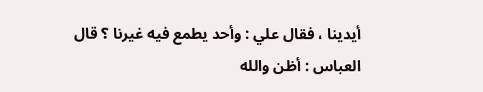أيدينا ، فقال علي : وأحد يطمع فيه غيرنا ؟ قال
العباس : أظن والله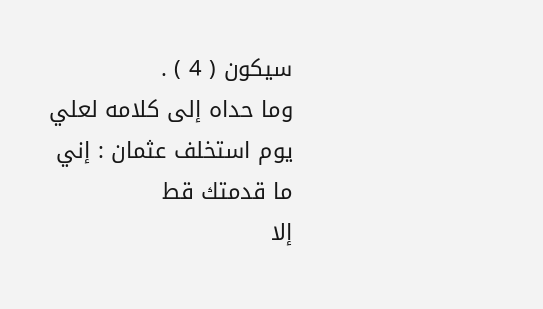سيكون ( 4 ) .
وما حداه إلى كلامه لعلي يوم استخلف عثمان : إني ما قدمتك قط
إلا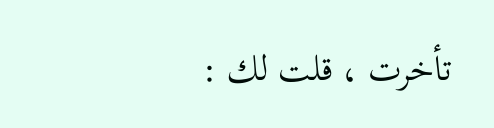تأخرت ، قلت لك :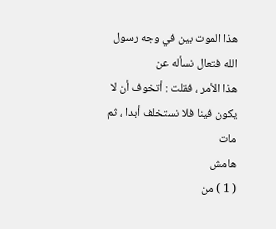هذا الموت بين في وجه رسول الله فتعال نسأله عن
هذا الأمر ، فقلت : أتخوف أن لا يكون فينا فلا نستخلف أبدا ، ثم مات
هامش
( 1 ) من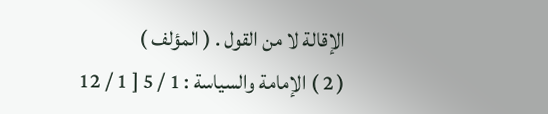الإقالة لا من القول . ( المؤلف )
( 2 ) الإمامة والسياسة : 1 / 5 [ 1 / 12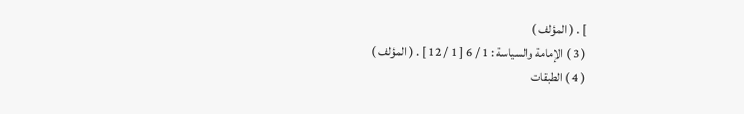] . ( المؤلف )
( 3 ) الإمامة والسياسة : 1 / 6 [ 1 / 12 ] . ( المؤلف )
( 4 ) الطبقات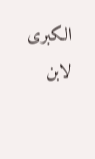الكبرى لابن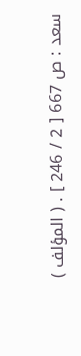سعد : ص 667 [ 2 / 246 ] . ( المؤلف )